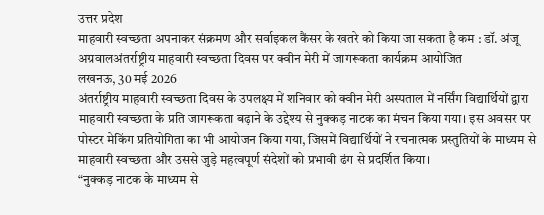उत्तर प्रदेश
माहवारी स्वच्छता अपनाकर संक्रमण और सर्वाइकल कैंसर के खतरे को किया जा सकता है कम : डॉ. अंजू अग्रवालअंतर्राष्ट्रीय माहवारी स्वच्छता दिवस पर क्वीन मेरी में जागरूकता कार्यक्रम आयोजित
लखनऊ, 30 मई 2026
अंतर्राष्ट्रीय माहवारी स्वच्छता दिवस के उपलक्ष्य में शनिवार को क्वीन मेरी अस्पताल में नर्सिंग विद्यार्थियों द्वारा माहवारी स्वच्छता के प्रति जागरूकता बढ़ाने के उद्देश्य से नुक्कड़ नाटक का मंचन किया गया। इस अवसर पर पोस्टर मेकिंग प्रतियोगिता का भी आयोजन किया गया, जिसमें विद्यार्थियों ने रचनात्मक प्रस्तुतियों के माध्यम से माहवारी स्वच्छता और उससे जुड़े महत्वपूर्ण संदेशों को प्रभावी ढंग से प्रदर्शित किया।
“नुक्कड़ नाटक के माध्यम से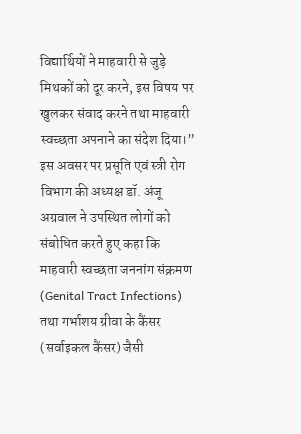विद्यार्थियों ने माहवारी से जुड़े मिथकों को दूर करने, इस विषय पर खुलकर संवाद करने तथा माहवारी स्वच्छता अपनाने का संदेश दिया।”
इस अवसर पर प्रसूति एवं स्त्री रोग विभाग की अध्यक्ष डॉ. अंजू अग्रवाल ने उपस्थित लोगों को संबोधित करते हुए कहा कि माहवारी स्वच्छता जननांग संक्रमण (Genital Tract Infections) तथा गर्भाशय ग्रीवा के कैंसर (सर्वाइकल कैंसर) जैसी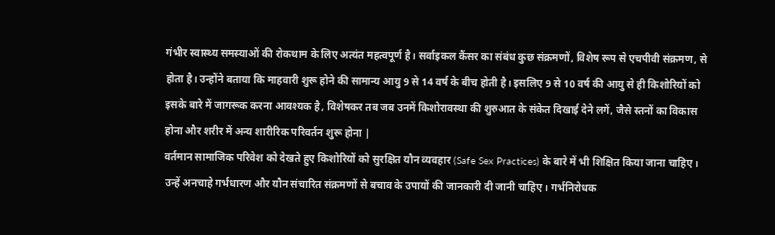गंभीर स्वास्थ्य समस्याओं की रोकथाम के लिए अत्यंत महत्वपूर्ण है। सर्वाइकल कैंसर का संबंध कुछ संक्रमणों, विशेष रूप से एचपीवी संक्रमण, से होता है। उन्होंने बताया कि माहवारी शुरू होने की सामान्य आयु 9 से 14 वर्ष के बीच होती है। इसलिए 9 से 10 वर्ष की आयु से ही किशोरियों को इसके बारे में जागरूक करना आवश्यक है, विशेषकर तब जब उनमें किशोरावस्था की शुरुआत के संकेत दिखाई देने लगें, जैसे स्तनों का विकास होना और शरीर में अन्य शारीरिक परिवर्तन शुरू होना |
वर्तमान सामाजिक परिवेश को देखते हुए किशोरियों को सुरक्षित यौन व्यवहार (Safe Sex Practices) के बारे में भी शिक्षित किया जाना चाहिए। उन्हें अनचाहे गर्भधारण और यौन संचारित संक्रमणों से बचाव के उपायों की जानकारी दी जानी चाहिए। गर्भनिरोधक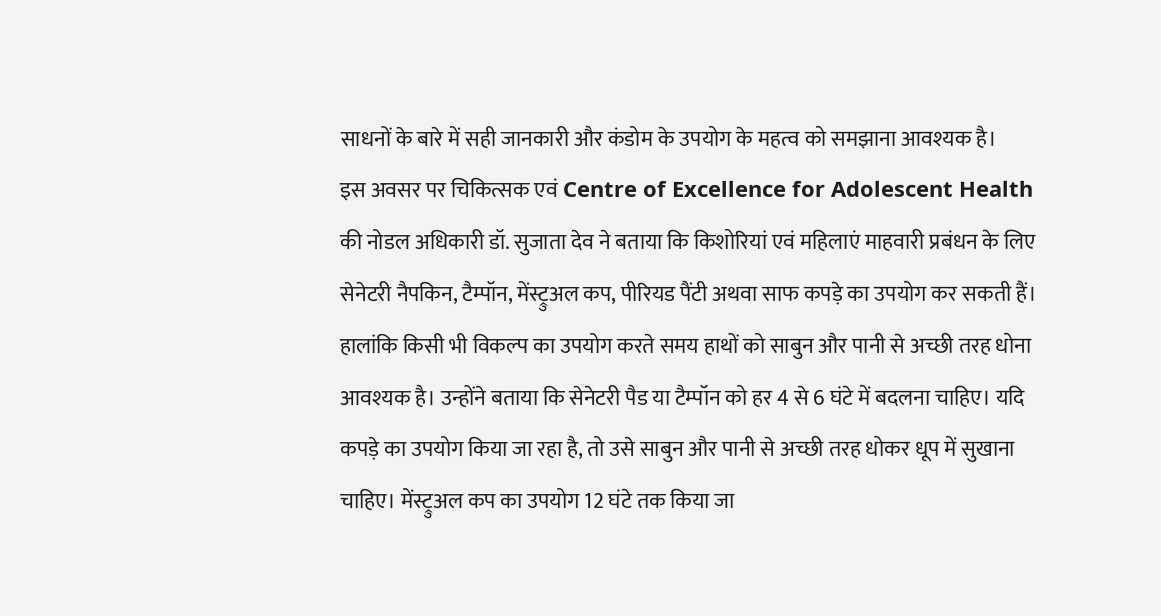साधनों के बारे में सही जानकारी और कंडोम के उपयोग के महत्व को समझाना आवश्यक है।
इस अवसर पर चिकित्सक एवं Centre of Excellence for Adolescent Health की नोडल अधिकारी डॉ. सुजाता देव ने बताया कि किशोरियां एवं महिलाएं माहवारी प्रबंधन के लिए सेनेटरी नैपकिन, टैम्पॉन, मेंस्ट्रुअल कप, पीरियड पैंटी अथवा साफ कपड़े का उपयोग कर सकती हैं। हालांकि किसी भी विकल्प का उपयोग करते समय हाथों को साबुन और पानी से अच्छी तरह धोना आवश्यक है। उन्होंने बताया कि सेनेटरी पैड या टैम्पॉन को हर 4 से 6 घंटे में बदलना चाहिए। यदि कपड़े का उपयोग किया जा रहा है, तो उसे साबुन और पानी से अच्छी तरह धोकर धूप में सुखाना चाहिए। मेंस्ट्रुअल कप का उपयोग 12 घंटे तक किया जा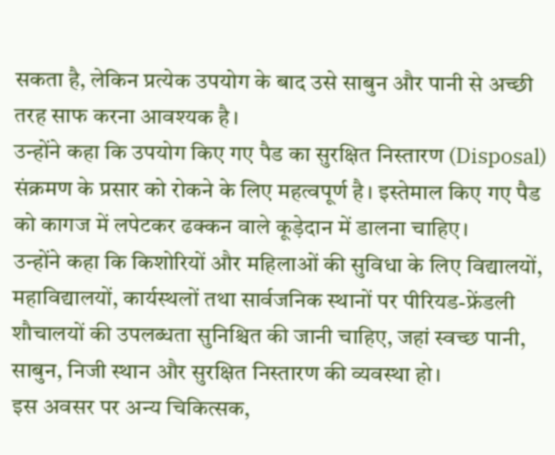सकता है, लेकिन प्रत्येक उपयोग के बाद उसे साबुन और पानी से अच्छी तरह साफ करना आवश्यक है।
उन्होंने कहा कि उपयोग किए गए पैड का सुरक्षित निस्तारण (Disposal) संक्रमण के प्रसार को रोकने के लिए महत्वपूर्ण है। इस्तेमाल किए गए पैड को कागज में लपेटकर ढक्कन वाले कूड़ेदान में डालना चाहिए।
उन्होंने कहा कि किशोरियों और महिलाओं की सुविधा के लिए विद्यालयों, महाविद्यालयों, कार्यस्थलों तथा सार्वजनिक स्थानों पर पीरियड-फ्रेंडली शौचालयों की उपलब्धता सुनिश्चित की जानी चाहिए, जहां स्वच्छ पानी, साबुन, निजी स्थान और सुरक्षित निस्तारण की व्यवस्था हो।
इस अवसर पर अन्य चिकित्सक,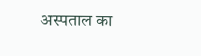अस्पताल का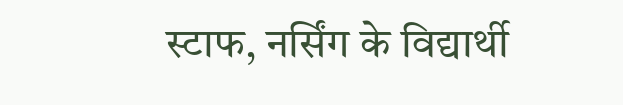स्टाफ, नर्सिंग के विद्यार्थी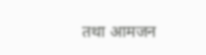तथा आमजन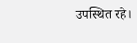उपस्थित रहे।